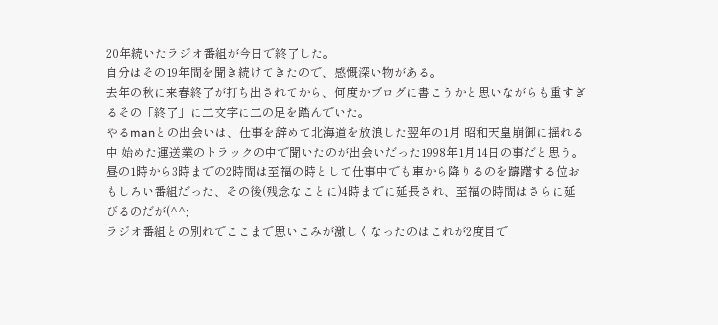20年続いたラジオ番組が今日で終了した。
自分はその19年間を聞き続けてきたので、感慨深い物がある。
去年の秋に来春終了が打ち出されてから、何度かブログに書こうかと思いながらも重すぎるその「終了」に二文字に二の足を踏んでいた。
やるmanとの出会いは、仕事を辞めて北海道を放浪した翌年の1月 昭和天皇崩御に揺れる中 始めた運送業のトラックの中で聞いたのが出会いだった1998年1月14日の事だと思う。
昼の1時から3時までの2時間は至福の時として仕事中でも車から降りるのを躊躇する位おもしろい番組だった、その後(残念なことに)4時までに延長され、至福の時間はさらに延びるのだが(^^;
ラジオ番組との別れでここまで思いこみが激しくなったのはこれが2度目で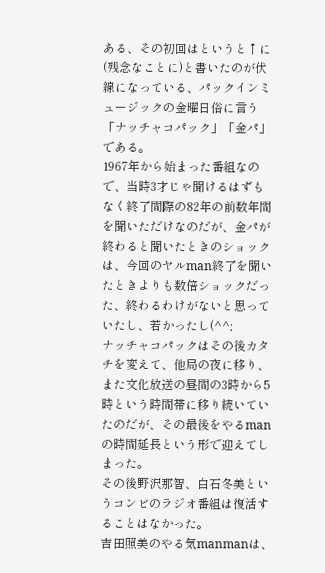ある、その初回はというと↑に(残念なことに)と書いたのが伏線になっている、パックインミュージックの金曜日俗に言う「ナッチャコパック」「金パ」である。
1967年から始まった番組なので、当時3才じゃ聞けるはずもなく終了間際の82年の前数年間を聞いただけなのだが、金パが終わると聞いたときのショックは、今回のヤルman終了を聞いたときよりも数倍ショックだった、終わるわけがないと思っていたし、若かったし(^^;
ナッチャコパックはその後カタチを変えて、他局の夜に移り、また文化放送の昼間の3時から5時という時間帯に移り続いていたのだが、その最後をやるmanの時間延長という形で迎えてしまった。
その後野沢那智、白石冬美というコンビのラジオ番組は復活することはなかった。
吉田照美のやる気manmanは、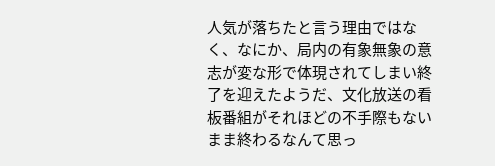人気が落ちたと言う理由ではなく、なにか、局内の有象無象の意志が変な形で体現されてしまい終了を迎えたようだ、文化放送の看板番組がそれほどの不手際もないまま終わるなんて思っ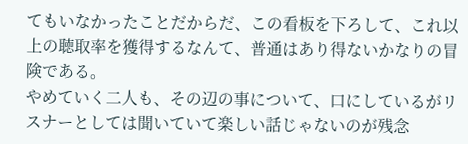てもいなかったことだからだ、この看板を下ろして、これ以上の聴取率を獲得するなんて、普通はあり得ないかなりの冒険である。
やめていく二人も、その辺の事について、口にしているがリスナーとしては聞いていて楽しい話じゃないのが残念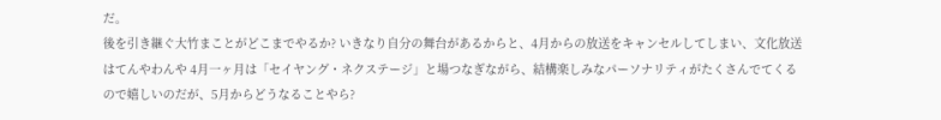だ。
後を引き継ぐ大竹まことがどこまでやるか? いきなり自分の舞台があるからと、4月からの放送をキャンセルしてしまい、文化放送はてんやわんや 4月一ヶ月は「セイヤング・ネクステージ」と場つなぎながら、結構楽しみなパーソナリティがたくさんでてくるので嬉しいのだが、5月からどうなることやら?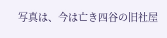写真は、今は亡き四谷の旧社屋